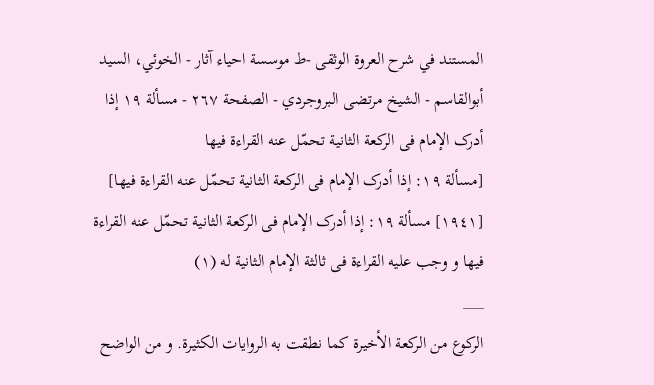المستند في شرح العروة الوثقى -ط موسسة احياء آثار - الخوئي، السيد أبوالقاسم - الشيخ مرتضى البروجردي - الصفحة ٢٦٧ - مسألة ١٩ إذا أدرک الإمام فی الرکعة الثانیة تحمّل عنه القراءة فیها
[مسألة ١٩: إذا أدرک الإمام فی الرکعة الثانیة تحمّل عنه القراءة فیها]
[١٩٤١] مسألة ١٩: إذا أدرک الإمام فی الرکعة الثانیة تحمّل عنه القراءة فیها و وجب علیه القراءة فی ثالثة الإمام الثانیة له (١)
___
الرکوع من الرکعة الأخیرة کما نطقت به الروایات الکثیرة. و من الواضح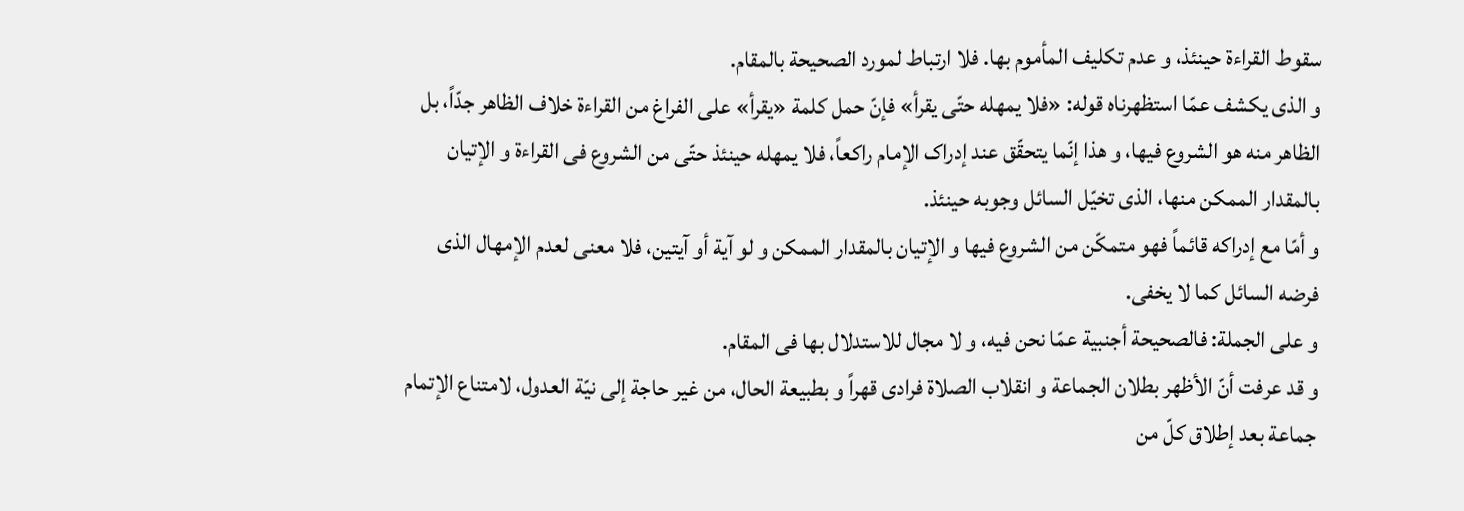سقوط القراءة حینئذ، و عدم تکلیف المأموم بها. فلا ارتباط لمورد الصحیحة بالمقام.
و الذی یکشف عمّا استظهرناه قوله: «فلا یمهله حتّی یقرأ» فإنّ حمل کلمة «یقرأ» علی الفراغ من القراءة خلاف الظاهر جدّاً، بل الظاهر منه هو الشروع فیها، و هذا إنّما یتحقّق عند إدراک الإمام راکعاً، فلا یمهله حینئذ حتّی من الشروع فی القراءة و الإتیان بالمقدار الممکن منها، الذی تخیّل السائل وجوبه حینئذ.
و أمّا مع إدراکه قائماً فهو متمکّن من الشروع فیها و الإتیان بالمقدار الممکن و لو آیة أو آیتین، فلا معنی لعدم الإمهال الذی فرضه السائل کما لا یخفی.
و علی الجملة: فالصحیحة أجنبیة عمّا نحن فیه، و لا مجال للاستدلال بها فی المقام.
و قد عرفت أنّ الأظهر بطلان الجماعة و انقلاب الصلاة فرادی قهراً و بطبیعة الحال، من غیر حاجة إلی نیّة العدول، لامتناع الإتمام جماعة بعد إطلاق کلّ من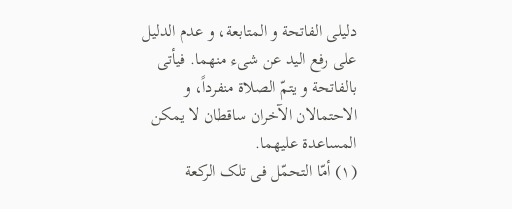دلیلی الفاتحة و المتابعة، و عدم الدلیل علی رفع الید عن شیء منهما. فیأتی بالفاتحة و یتمّ الصلاة منفرداً، و الاحتمالان الآخران ساقطان لا یمکن المساعدة علیهما.
(١) أمّا التحمّل فی تلک الرکعة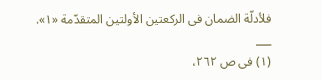فلأدلّة الضمان فی الرکعتین الأولتین المتقدّمة «١».
___
(١) فی ص ٢٦٢،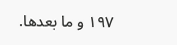١٩٧ و ما بعدها.